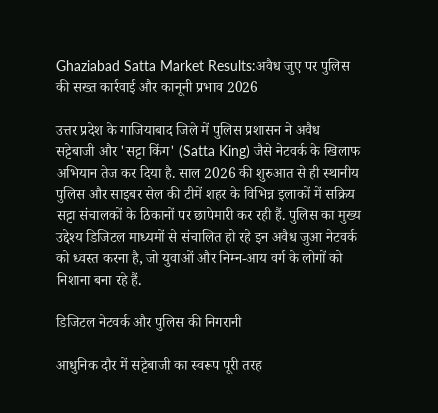Ghaziabad Satta Market Results:अवैध जुए पर पुलिस की सख्त कार्रवाई और कानूनी प्रभाव 2026

उत्तर प्रदेश के गाजियाबाद जिले में पुलिस प्रशासन ने अवैध सट्टेबाजी और 'सट्टा किंग' (Satta King) जैसे नेटवर्क के खिलाफ अभियान तेज कर दिया है. साल 2026 की शुरुआत से ही स्थानीय पुलिस और साइबर सेल की टीमें शहर के विभिन्न इलाकों में सक्रिय सट्टा संचालकों के ठिकानों पर छापेमारी कर रही हैं. पुलिस का मुख्य उद्देश्य डिजिटल माध्यमों से संचालित हो रहे इन अवैध जुआ नेटवर्क को ध्वस्त करना है, जो युवाओं और निम्न-आय वर्ग के लोगों को निशाना बना रहे हैं.

डिजिटल नेटवर्क और पुलिस की निगरानी

आधुनिक दौर में सट्टेबाजी का स्वरूप पूरी तरह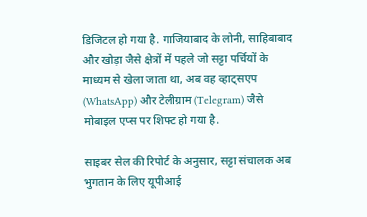डिजिटल हो गया है. गाजियाबाद के लोनी, साहिबाबाद और खोड़ा जैसे क्षेत्रों में पहले जो सट्टा पर्चियों के माध्यम से खेला जाता था, अब वह व्हाट्सएप (WhatsApp) और टेलीग्राम (Telegram) जैसे मोबाइल एप्स पर शिफ्ट हो गया है.

साइबर सेल की रिपोर्ट के अनुसार, सट्टा संचालक अब भुगतान के लिए यूपीआई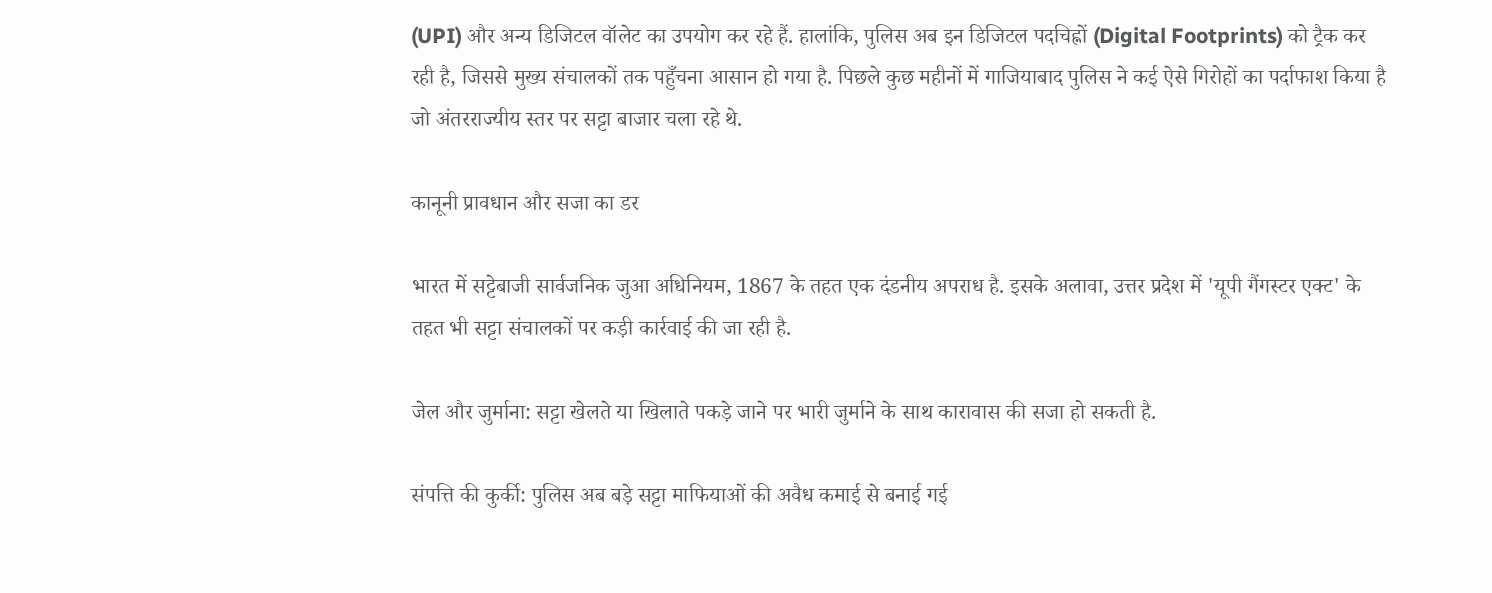(UPI) और अन्य डिजिटल वॉलेट का उपयोग कर रहे हैं. हालांकि, पुलिस अब इन डिजिटल पदचिह्नों (Digital Footprints) को ट्रैक कर रही है, जिससे मुख्य संचालकों तक पहुँचना आसान हो गया है. पिछले कुछ महीनों में गाजियाबाद पुलिस ने कई ऐसे गिरोहों का पर्दाफाश किया है जो अंतरराज्यीय स्तर पर सट्टा बाजार चला रहे थे.

कानूनी प्रावधान और सजा का डर

भारत में सट्टेबाजी सार्वजनिक जुआ अधिनियम, 1867 के तहत एक दंडनीय अपराध है. इसके अलावा, उत्तर प्रदेश में 'यूपी गैंगस्टर एक्ट' के तहत भी सट्टा संचालकों पर कड़ी कार्रवाई की जा रही है.

जेल और जुर्माना: सट्टा खेलते या खिलाते पकड़े जाने पर भारी जुर्माने के साथ कारावास की सजा हो सकती है.

संपत्ति की कुर्की: पुलिस अब बड़े सट्टा माफियाओं की अवैध कमाई से बनाई गई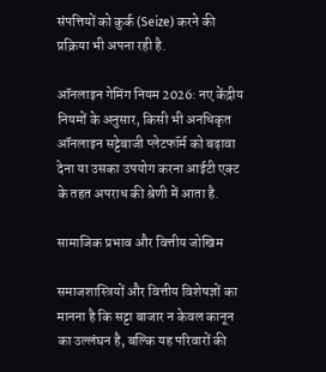संपत्तियों को कुर्क (Seize) करने की प्रक्रिया भी अपना रही है.

ऑनलाइन गेमिंग नियम 2026: नए केंद्रीय नियमों के अनुसार, किसी भी अनधिकृत ऑनलाइन सट्टेबाजी प्लेटफॉर्म को बढ़ावा देना या उसका उपयोग करना आईटी एक्ट के तहत अपराध की श्रेणी में आता है.

सामाजिक प्रभाव और वित्तीय जोखिम

समाजशास्त्रियों और वित्तीय विशेषज्ञों का मानना है कि सट्टा बाजार न केवल कानून का उल्लंघन है, बल्कि यह परिवारों की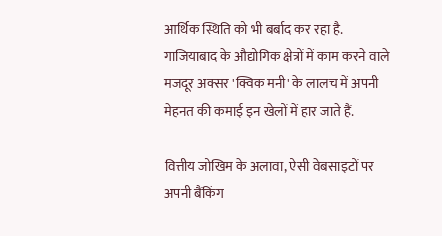आर्थिक स्थिति को भी बर्बाद कर रहा है. गाजियाबाद के औद्योगिक क्षेत्रों में काम करने वाले मजदूर अक्सर 'क्विक मनी' के लालच में अपनी मेहनत की कमाई इन खेलों में हार जाते हैं.

वित्तीय जोखिम के अलावा, ऐसी वेबसाइटों पर अपनी बैंकिंग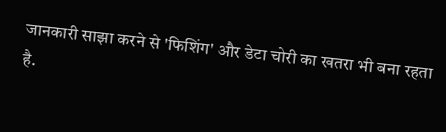जानकारी साझा करने से 'फिशिंग' और डेटा चोरी का खतरा भी बना रहता है.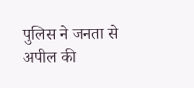पुलिस ने जनता से अपील की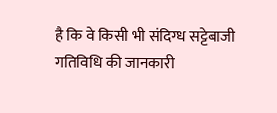है कि वे किसी भी संदिग्ध सट्टेबाजी गतिविधि की जानकारी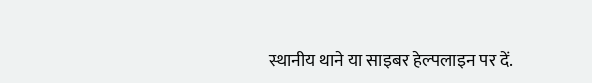स्थानीय थाने या साइबर हेल्पलाइन पर दें.